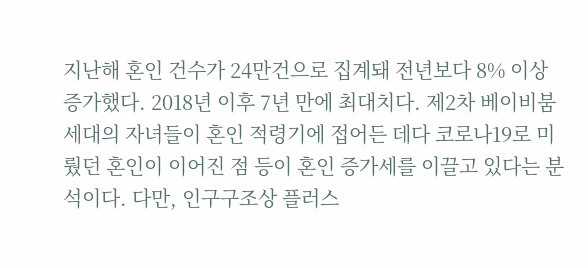지난해 혼인 건수가 24만건으로 집계돼 전년보다 8% 이상 증가했다. 2018년 이후 7년 만에 최대치다. 제2차 베이비붐 세대의 자녀들이 혼인 적령기에 접어든 데다 코로나19로 미뤘던 혼인이 이어진 점 등이 혼인 증가세를 이끌고 있다는 분석이다. 다만, 인구구조상 플러스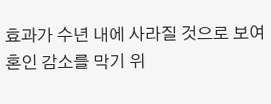효과가 수년 내에 사라질 것으로 보여 혼인 감소를 막기 위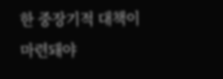한 중장기적 대책이 마련돼야